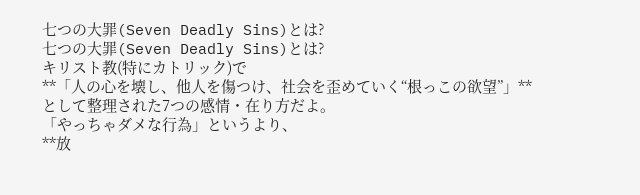七つの大罪(Seven Deadly Sins)とは?
七つの大罪(Seven Deadly Sins)とは?
キリスト教(特にカトリック)で
**「人の心を壊し、他人を傷つけ、社会を歪めていく“根っこの欲望”」**として整理された7つの感情・在り方だよ。
「やっちゃダメな行為」というより、
**放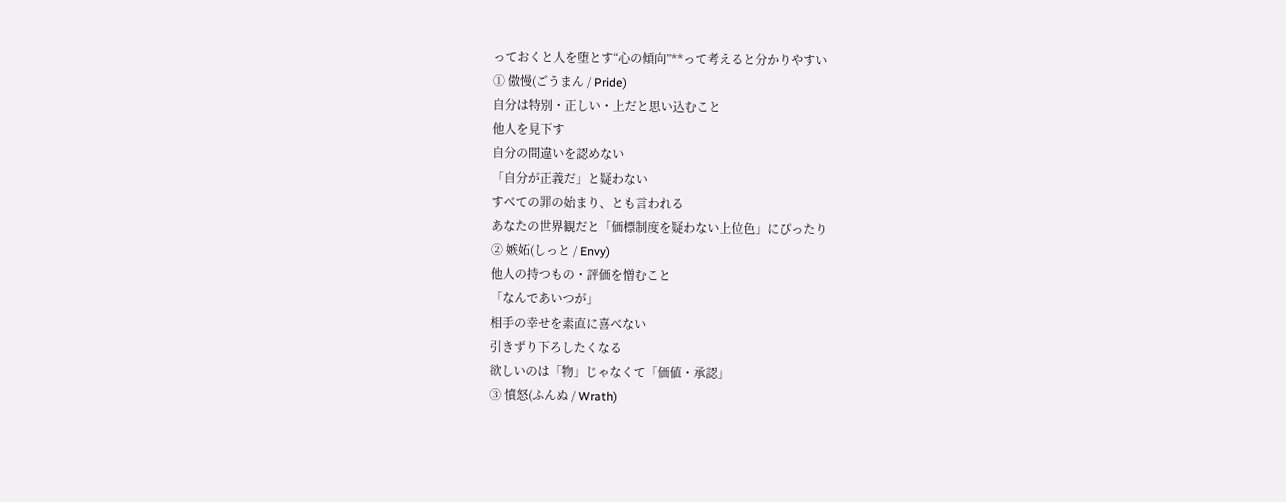っておくと人を堕とす“心の傾向”**って考えると分かりやすい
① 傲慢(ごうまん / Pride)
自分は特別・正しい・上だと思い込むこと
他人を見下す
自分の間違いを認めない
「自分が正義だ」と疑わない
すべての罪の始まり、とも言われる
あなたの世界観だと「価標制度を疑わない上位色」にぴったり
② 嫉妬(しっと / Envy)
他人の持つもの・評価を憎むこと
「なんであいつが」
相手の幸せを素直に喜べない
引きずり下ろしたくなる
欲しいのは「物」じゃなくて「価値・承認」
③ 憤怒(ふんぬ / Wrath)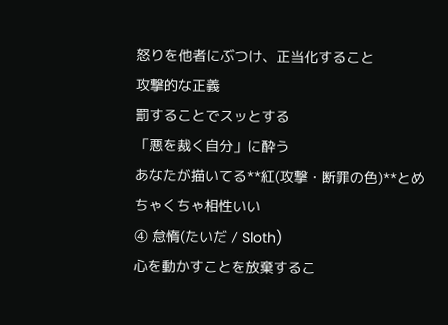怒りを他者にぶつけ、正当化すること
攻撃的な正義
罰することでスッとする
「悪を裁く自分」に酔う
あなたが描いてる**紅(攻撃・断罪の色)**とめちゃくちゃ相性いい
④ 怠惰(たいだ / Sloth)
心を動かすことを放棄するこ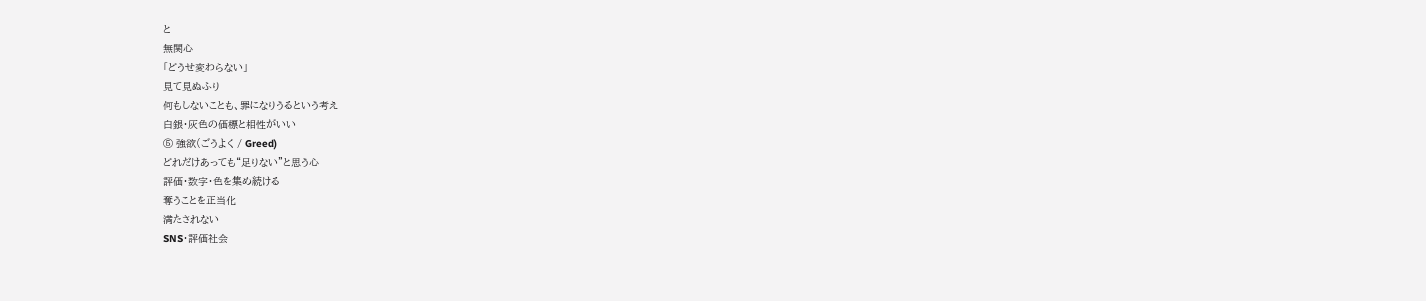と
無関心
「どうせ変わらない」
見て見ぬふり
何もしないことも、罪になりうるという考え
白銀・灰色の価標と相性がいい
⑤ 強欲(ごうよく / Greed)
どれだけあっても“足りない”と思う心
評価・数字・色を集め続ける
奪うことを正当化
満たされない
SNS・評価社会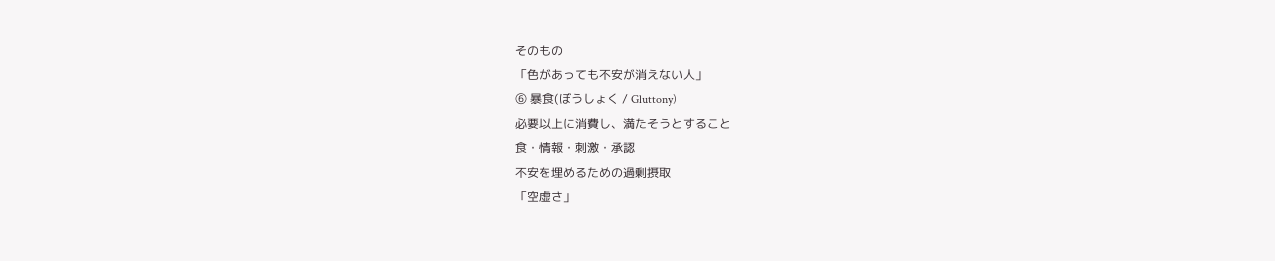そのもの
「色があっても不安が消えない人」
⑥ 暴食(ぼうしょく / Gluttony)
必要以上に消費し、満たそうとすること
食・情報・刺激・承認
不安を埋めるための過剰摂取
「空虚さ」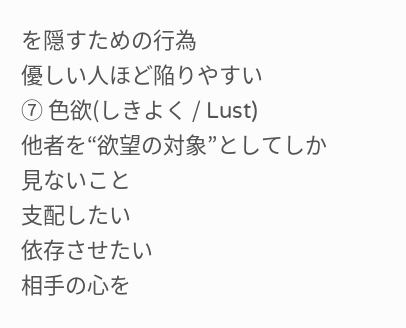を隠すための行為
優しい人ほど陥りやすい
⑦ 色欲(しきよく / Lust)
他者を“欲望の対象”としてしか見ないこと
支配したい
依存させたい
相手の心を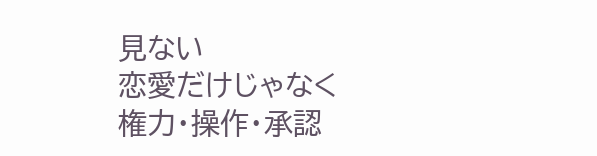見ない
恋愛だけじゃなく
権力・操作・承認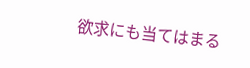欲求にも当てはまる